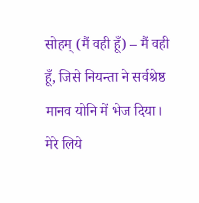सोहम् (मैं वही हूँ) – मैं वही हूँ, जिसे नियन्ता ने सर्वश्रेष्ठ मानव योनि में भेज दिया। मेरे लिये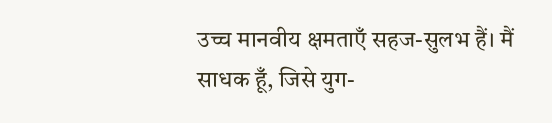उच्च मानवीय क्षमताएँ सहज-सुलभ हैं। मैं साधक हूँ, जिसे युग-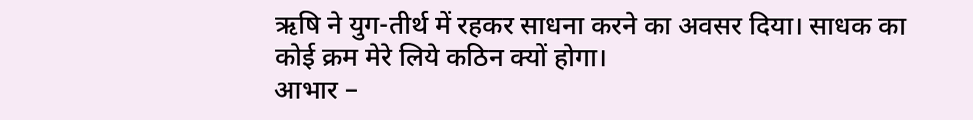ऋषि ने युग-तीर्थ में रहकर साधना करने का अवसर दिया। साधक का कोई क्रम मेरे लिये कठिन क्यों होगा।
आभार –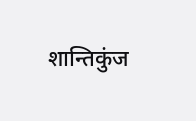शान्तिकुंज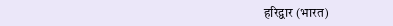हरिद्वार (भारत)